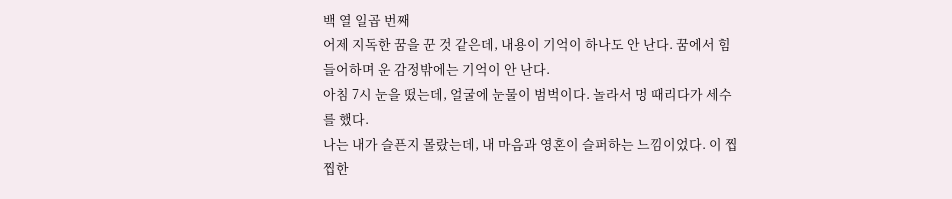백 열 일곱 번째
어제 지독한 꿈을 꾼 것 같은데, 내용이 기억이 하나도 안 난다. 꿈에서 힘들어하며 운 감정밖에는 기억이 안 난다.
아침 7시 눈을 떴는데, 얼굴에 눈물이 범벅이다. 놀라서 멍 때리다가 세수를 했다.
나는 내가 슬픈지 몰랐는데, 내 마음과 영혼이 슬퍼하는 느낌이었다. 이 찝찝한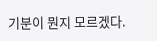기분이 뭔지 모르겠다.